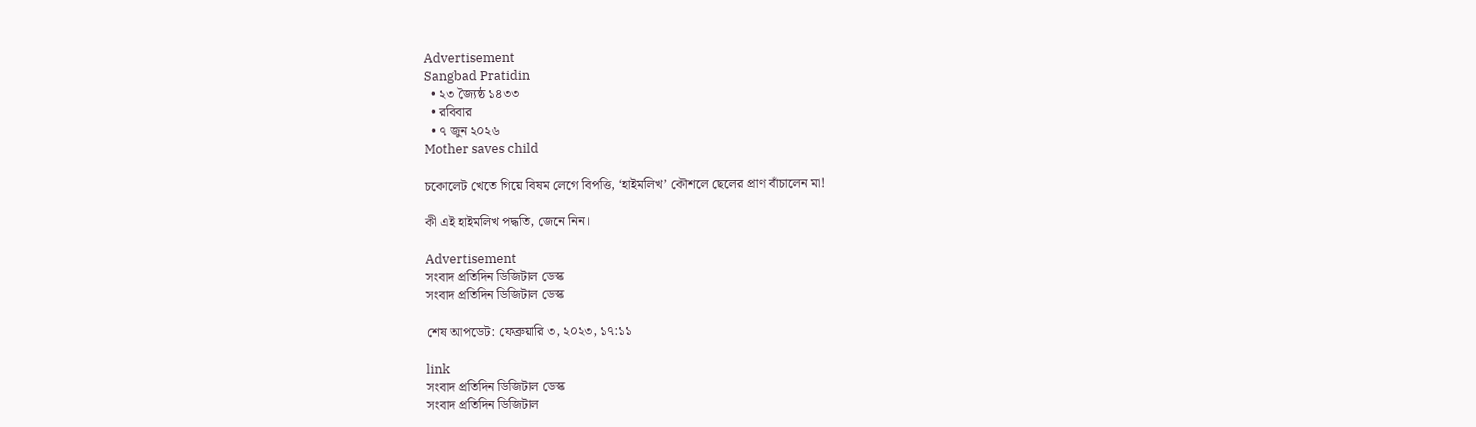Advertisement
Sangbad Pratidin
  • ২৩ জ্যৈষ্ঠ ১৪৩৩
  • রবিবার
  • ৭ জুন ২০২৬
Mother saves child

চকোলেট খেতে গিয়ে বিষম লেগে বিপত্তি, ‘হাইমলিখ’ কৌশলে ছেলের প্রাণ বাঁচালেন মা!

কী এই হাইমলিখ পদ্ধতি, জেনে নিন।

Advertisement
সংবাদ প্রতিদিন ডিজিটাল ডেস্ক
সংবাদ প্রতিদিন ডিজিটাল ডেস্ক

শেষ আপডেট: ফেব্রুয়ারি ৩, ২০২৩, ১৭:১১

link
সংবাদ প্রতিদিন ডিজিটাল ডেস্ক
সংবাদ প্রতিদিন ডিজিটাল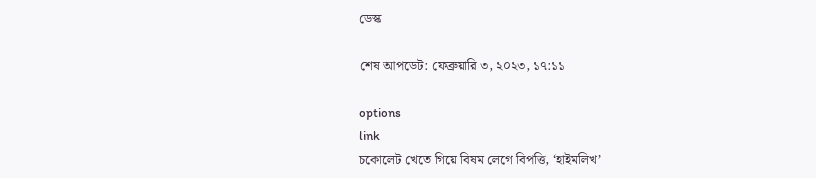ডেস্ক

শেষ আপডেট: ফেব্রুয়ারি ৩, ২০২৩, ১৭:১১

options
link
চকোলেট খেতে গিয়ে বিষম লেগে বিপত্তি, ‘হাইমলিখ’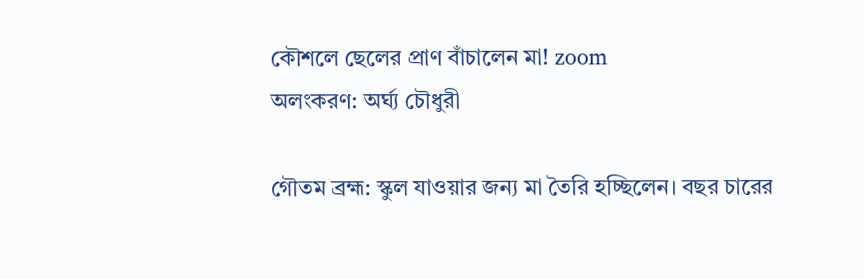কৌশলে ছেলের প্রাণ বাঁচালেন মা! zoom
অলংকরণ: অর্ঘ্য চৌধুরী

গৌতম ব্রহ্ম: স্কুল যাওয়ার জন্য মা তৈরি হচ্ছিলেন। বছর চারের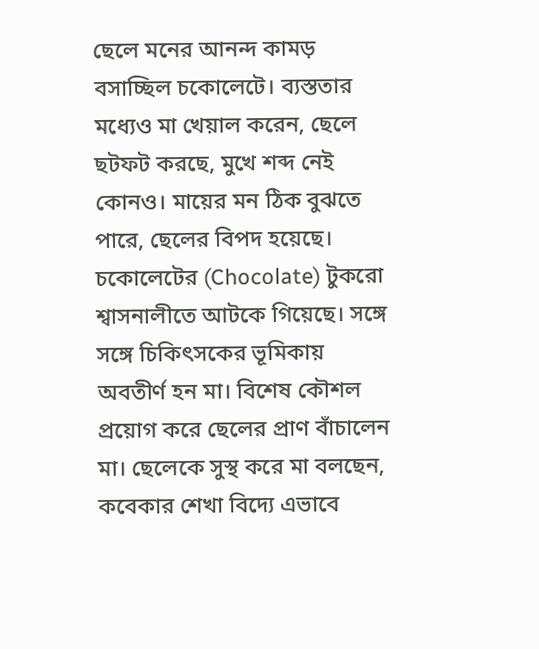ছেলে মনের আনন্দ কামড় বসাচ্ছিল চকোলেটে। ব্যস্ততার মধ্যেও মা খেয়াল করেন, ছেলে ছটফট করছে, মুখে শব্দ নেই কোনও। মায়ের মন ঠিক বুঝতে পারে, ছেলের বিপদ হয়েছে। চকোলেটের (Chocolate) টুকরো শ্বাসনালীতে আটকে গিয়েছে। সঙ্গে সঙ্গে চিকিৎসকের ভূমিকায় অবতীর্ণ হন মা। বিশেষ কৌশল প্রয়োগ করে ছেলের প্রাণ বাঁচালেন মা। ছেলেকে সুস্থ করে মা বলছেন, কবেকার শেখা বিদ্যে এভাবে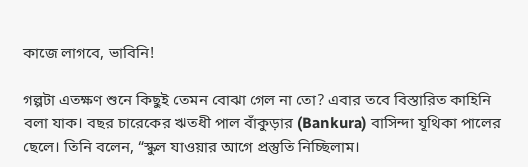কাজে লাগবে, ভাবিনি!

গল্পটা এতক্ষণ শুনে কিছুই তেমন বোঝা গেল না তো? এবার তবে বিস্তারিত কাহিনি বলা যাক। বছর চারেকের ঋতধী পাল বাঁকুড়ার (Bankura) বাসিন্দা যূথিকা পালের ছেলে। তিনি বলেন, “স্কুল যাওয়ার আগে প্রস্তুতি নিচ্ছিলাম।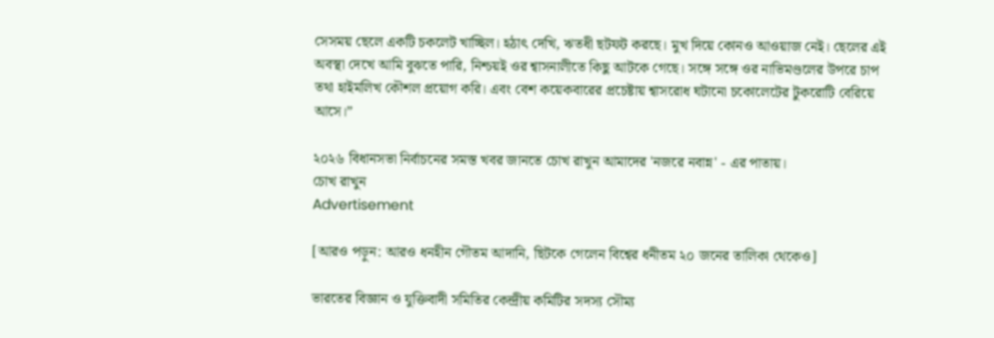সেসময় ছেলে একটি চকলেট খাচ্ছিল। হঠাৎ দেখি, ঋতধী ছটফট করছে। মুখ দিয়ে কোনও আওয়াজ নেই। ছেলের এই অবস্থা দেখে আমি বুঝতে পারি, নিশ্চয়ই ওর শ্বাসনালীতে কিছু আটকে গেছে। সঙ্গে সঙ্গে ওর নাভিমণ্ডলের উপরে চাপ তথা হাইমলিখ কৌশল প্রয়োগ করি। এবং বেশ কয়েকবারের প্রচেষ্টায় শ্বাসরোধ ঘটানো চকোলেটের টুকরোটি বেরিয়ে আসে।”

২০২৬ বিধানসভা নির্বাচনের সমস্ত খবর জানতে চোখ রাখুন আমাদের 'নজরে নবান্ন' - এর পাতায়।
চোখ রাখুন
Advertisement

[আরও পড়ুন: আরও ধনহীন গৌতম আদানি, ছিটকে গেলেন বিশ্বের ধনীতম ২০ জনের তালিকা থেকেও]

ভারতের বিজ্ঞান ও যুক্তিবাদী সমিতির কেন্দ্রীয় কমিটির সদস্য সৌম্য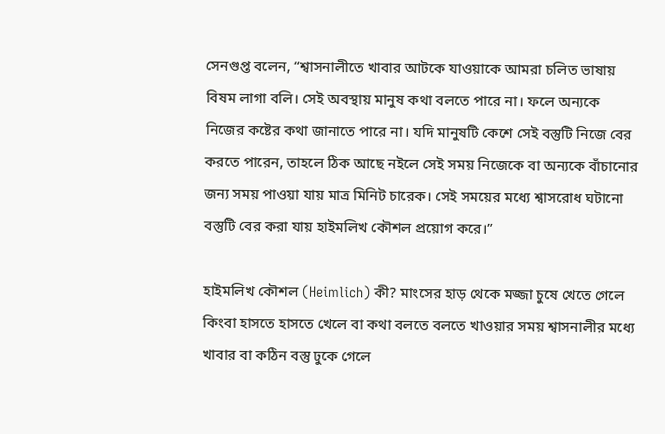সেনগুপ্ত বলেন, “শ্বাসনালীতে খাবার আটকে যাওয়াকে আমরা চলিত ভাষায় বিষম লাগা বলি। সেই অবস্থায় মানুষ কথা বলতে পারে না। ফলে অন্যকে নিজের কষ্টের কথা জানাতে পারে না। যদি মানুষটি কেশে সেই বস্তুটি নিজে বের করতে পারেন, তাহলে ঠিক আছে নইলে সেই সময় নিজেকে বা অন্যকে বাঁচানোর জন্য সময় পাওয়া যায় মাত্র মিনিট চারেক। সেই সময়ের মধ্যে শ্বাসরোধ ঘটানো বস্তুটি বের করা যায় হাইমলিখ কৌশল প্রয়োগ করে।”

হাইমলিখ কৌশল (Heimlich) কী? মাংসের হাড় থেকে মজ্জা চুষে খেতে গেলে কিংবা হাসতে হাসতে খেলে বা কথা বলতে বলতে খাওয়ার সময় শ্বাসনালীর মধ্যে খাবার বা কঠিন বস্তু ঢুকে গেলে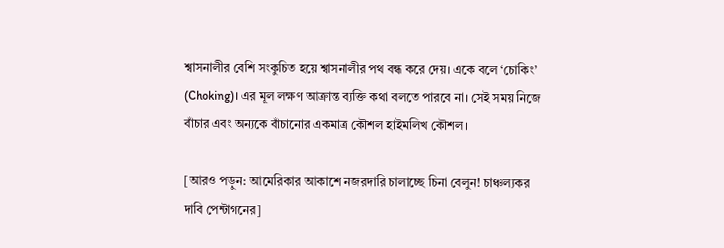শ্বাসনালীর বেশি সংকুচিত হয়ে শ্বাসনালীর পথ বন্ধ করে দেয়। একে বলে ‘চোকিং’ (Choking)। এর মূল লক্ষণ আক্রান্ত ব্যক্তি কথা বলতে পারবে না। সেই সময় নিজে বাঁচার এবং অন্যকে বাঁচানোর একমাত্র কৌশল হাইমলিখ কৌশল।

[আরও পড়ুন: আমেরিকার আকাশে নজরদারি চালাচ্ছে চিনা বেলুন! চাঞ্চল্যকর দাবি পেন্টাগনের]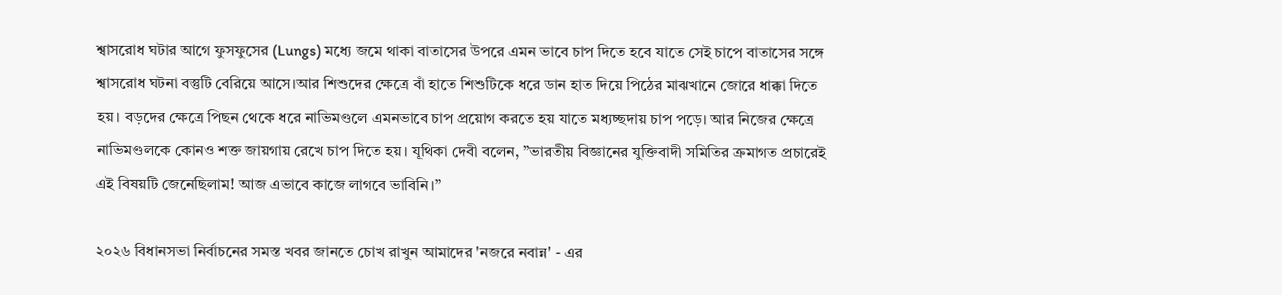শ্বাসরোধ ঘটার আগে ফুসফুসের (Lungs) মধ্যে জমে থাকা বাতাসের উপরে এমন ভাবে চাপ দিতে হবে যাতে সেই চাপে বাতাসের সঙ্গে শ্বাসরোধ ঘটনা বস্তুটি বেরিয়ে আসে।আর শিশুদের ক্ষেত্রে বাঁ হাতে শিশুটিকে ধরে ডান হাত দিয়ে পিঠের মাঝখানে জোরে ধাক্কা দিতে হয়। বড়দের ক্ষেত্রে পিছন থেকে ধরে নাভিমণ্ডলে এমনভাবে চাপ প্রয়োগ করতে হয় যাতে মধ্যচ্ছদায় চাপ পড়ে। আর নিজের ক্ষেত্রে নাভিমণ্ডলকে কোনও শক্ত জায়গায় রেখে চাপ দিতে হয়। যূথিকা দেবী বলেন, ”ভারতীয় বিজ্ঞানের যুক্তিবাদী সমিতির ক্রমাগত প্রচারেই এই বিষয়টি জেনেছিলাম! আজ এভাবে কাজে লাগবে ভাবিনি।”

২০২৬ বিধানসভা নির্বাচনের সমস্ত খবর জানতে চোখ রাখুন আমাদের 'নজরে নবান্ন' - এর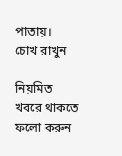পাতায়।
চোখ রাখুন

নিয়মিত খবরে থাকতে ফলো করুন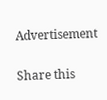Advertisement

Share this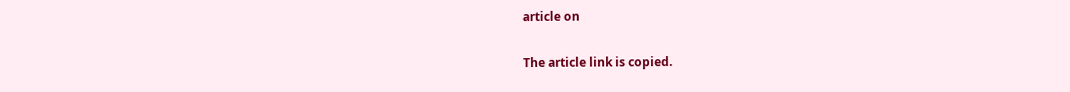article on

The article link is copied.